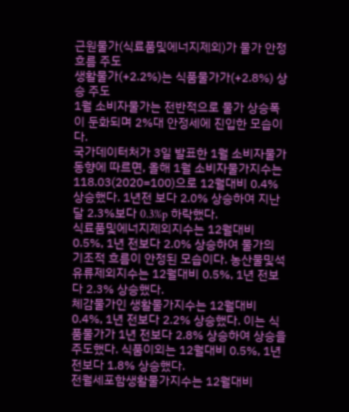근원물가(식료품및에너지제외)가 물가 안정 흐름 주도
생활물가(+2.2%)는 식품물가가(+2.8%) 상승 주도
1월 소비자물가는 전반적으로 물가 상승폭이 둔화되며 2%대 안정세에 진입한 모습이다.
국가데이터처가 3일 발표한 1월 소비자물가동향에 따르면, 올해 1월 소비자물가지수는 118.03(2020=100)으로 12월대비 0.4% 상승했다. 1년전 보다 2.0% 상승하여 지난달 2.3%보다 0.3%p 하락했다.
식료품및에너지제외지수는 12월대비 0.5%, 1년 전보다 2.0% 상승하여 물가의 기조적 흐름이 안정된 모습이다. 농산물및석유류제외지수는 12월대비 0.5%, 1년 전보다 2.3% 상승했다.
체감물가인 생활물가지수는 12월대비 0.4%, 1년 전보다 2.2% 상승했다. 이는 식품물가가 1년 전보다 2.8% 상승하여 상승을 주도했다. 식품이외는 12월대비 0.5%, 1년 전보다 1.8% 상승했다.
전월세포함생활물가지수는 12월대비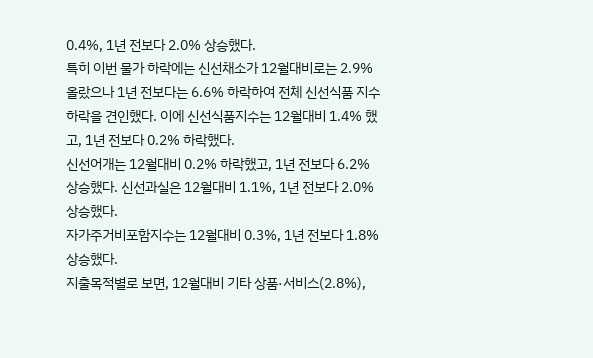0.4%, 1년 전보다 2.0% 상승했다.
특히 이번 물가 하락에는 신선채소가 12월대비로는 2.9% 올랐으나 1년 전보다는 6.6% 하락하여 전체 신선식품 지수 하락을 견인했다. 이에 신선식품지수는 12월대비 1.4% 했고, 1년 전보다 0.2% 하락했다.
신선어개는 12월대비 0.2% 하락했고, 1년 전보다 6.2% 상승했다. 신선과실은 12월대비 1.1%, 1년 전보다 2.0% 상승했다.
자가주거비포함지수는 12월대비 0.3%, 1년 전보다 1.8% 상승했다.
지출목적별로 보면, 12월대비 기타 상품·서비스(2.8%),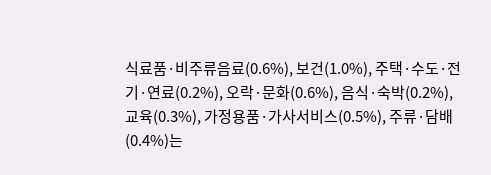식료품·비주류음료(0.6%), 보건(1.0%), 주택·수도·전기·연료(0.2%), 오락·문화(0.6%), 음식·숙박(0.2%), 교육(0.3%), 가정용품·가사서비스(0.5%), 주류·담배(0.4%)는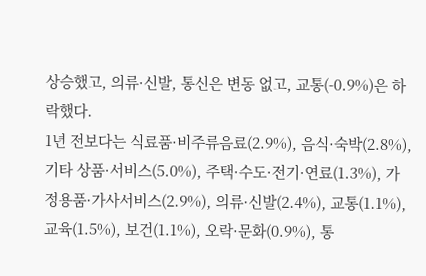상승했고, 의류·신발, 통신은 변동 없고, 교통(-0.9%)은 하락했다.
1년 전보다는 식료품·비주류음료(2.9%), 음식·숙박(2.8%), 기타 상품·서비스(5.0%), 주택·수도·전기·연료(1.3%), 가정용품·가사서비스(2.9%), 의류·신발(2.4%), 교통(1.1%), 교육(1.5%), 보건(1.1%), 오락·문화(0.9%), 통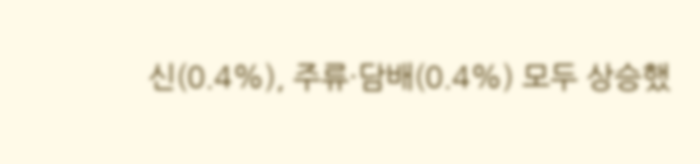신(0.4%), 주류·담배(0.4%) 모두 상승했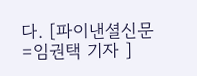다. [파이낸셜신문=임권택 기자 ]